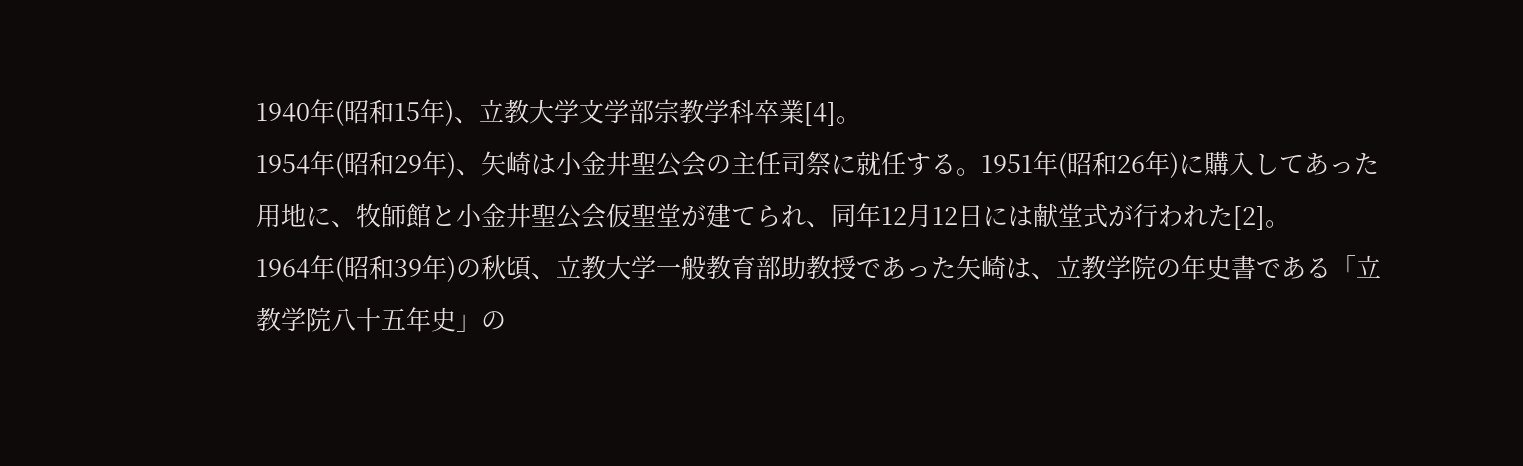1940年(昭和15年)、立教大学文学部宗教学科卒業[4]。
1954年(昭和29年)、矢崎は小金井聖公会の主任司祭に就任する。1951年(昭和26年)に購入してあった用地に、牧師館と小金井聖公会仮聖堂が建てられ、同年12月12日には献堂式が行われた[2]。
1964年(昭和39年)の秋頃、立教大学一般教育部助教授であった矢崎は、立教学院の年史書である「立教学院八十五年史」の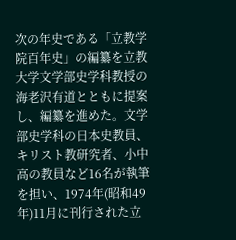次の年史である「立教学院百年史」の編纂を立教大学文学部史学科教授の海老沢有道とともに提案し、編纂を進めた。文学部史学科の日本史教員、キリスト教研究者、小中高の教員など16名が執筆を担い、1974年(昭和49年)11月に刊行された立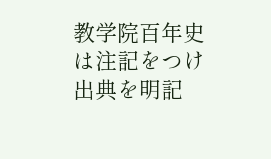教学院百年史は注記をつけ出典を明記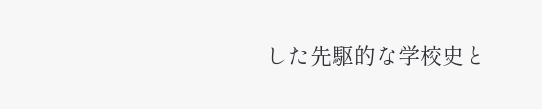した先駆的な学校史と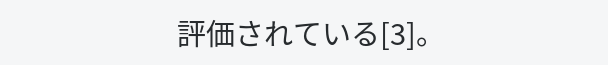評価されている[3]。